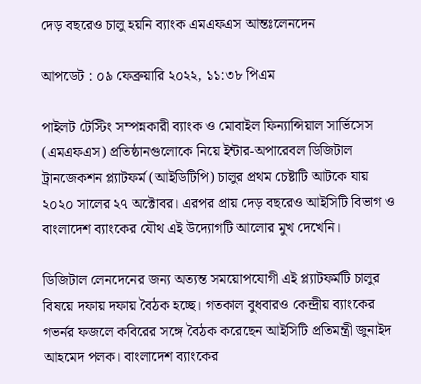দেড় বছরেও চালু হয়নি ব্যাংক এমএফএস আন্তঃলেনদেন

আপডেট : ০৯ ফেব্রুয়ারি ২০২২, ১১:৩৮ পিএম

পাইলট টেস্টিং সম্পন্নকারী ব্যাংক ও মোবাইল ফিন্যান্সিয়াল সার্ভিসেস (এমএফএস) প্রতিষ্ঠানগুলোকে নিয়ে ইন্টার-অপারেবল ডিজিটাল ট্রানজেকশন প্ল্যাটফর্ম (আইডিটিপি) চালুর প্রথম চেষ্টাটি আটকে যায় ২০২০ সালের ২৭ অক্টোবর। এরপর প্রায় দেড় বছরেও আইসিটি বিভাগ ও বাংলাদেশ ব্যাংকের যৌথ এই উদ্যোগটি আলোর মুখ দেখেনি।

ডিজিটাল লেনদেনের জন্য অত্যন্ত সময়োপযোগী এই প্ল্যাটফর্মটি চালুর বিষয়ে দফায় দফায় বৈঠক হচ্ছে। গতকাল বুধবারও কেন্দ্রীয় ব্যাংকের গভর্নর ফজলে কবিরের সঙ্গে বৈঠক করেছেন আইসিটি প্রতিমন্ত্রী জুনাইদ আহমেদ পলক। বাংলাদেশ ব্যাংকের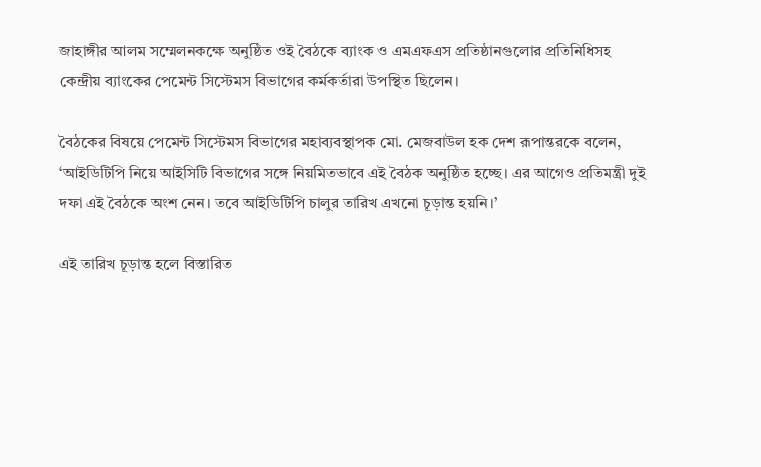জাহাঙ্গীর আলম সম্মেলনকক্ষে অনুষ্ঠিত ওই বৈঠকে ব্যাংক ও এমএফএস প্রতিষ্ঠানগুলোর প্রতিনিধিসহ কেন্দ্রীয় ব্যাংকের পেমেন্ট সিস্টেমস বিভাগের কর্মকর্তারা উপস্থিত ছিলেন।

বৈঠকের বিষয়ে পেমেন্ট সিস্টেমস বিভাগের মহাব্যবস্থাপক মো. মেজবাউল হক দেশ রূপান্তরকে বলেন, ‘আইডিটিপি নিয়ে আইসিটি বিভাগের সঙ্গে নিয়মিতভাবে এই বৈঠক অনুষ্ঠিত হচ্ছে। এর আগেও প্রতিমন্ত্রী দুই দফা এই বৈঠকে অংশ নেন। তবে আইডিটিপি চালুর তারিখ এখনো চূড়ান্ত হয়নি।’

এই তারিখ চূড়ান্ত হলে বিস্তারিত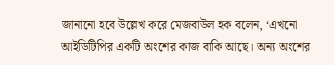জানানো হবে উল্লেখ করে মেজবাউল হক বলেন, ‘এখনো আইডিটিপির একটি অংশের কাজ বাকি আছে। অন্য অংশের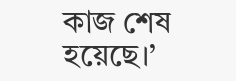কাজ শেষ হয়েছে।’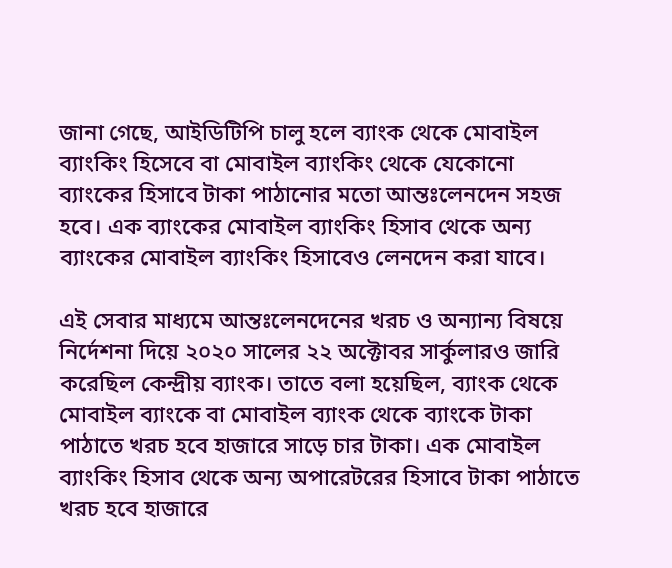জানা গেছে, আইডিটিপি চালু হলে ব্যাংক থেকে মোবাইল ব্যাংকিং হিসেবে বা মোবাইল ব্যাংকিং থেকে যেকোনো ব্যাংকের হিসাবে টাকা পাঠানোর মতো আন্তঃলেনদেন সহজ হবে। এক ব্যাংকের মোবাইল ব্যাংকিং হিসাব থেকে অন্য ব্যাংকের মোবাইল ব্যাংকিং হিসাবেও লেনদেন করা যাবে।

এই সেবার মাধ্যমে আন্তঃলেনদেনের খরচ ও অন্যান্য বিষয়ে নির্দেশনা দিয়ে ২০২০ সালের ২২ অক্টোবর সার্কুলারও জারি করেছিল কেন্দ্রীয় ব্যাংক। তাতে বলা হয়েছিল, ব্যাংক থেকে মোবাইল ব্যাংকে বা মোবাইল ব্যাংক থেকে ব্যাংকে টাকা পাঠাতে খরচ হবে হাজারে সাড়ে চার টাকা। এক মোবাইল ব্যাংকিং হিসাব থেকে অন্য অপারেটরের হিসাবে টাকা পাঠাতে খরচ হবে হাজারে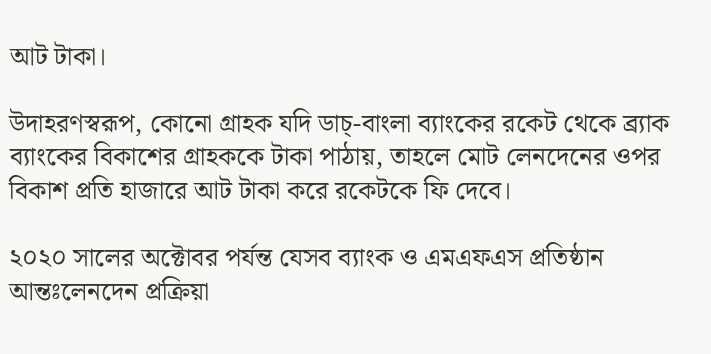আট টাকা।

উদাহরণস্বরূপ, কোনো গ্রাহক যদি ডাচ্-বাংলা ব্যাংকের রকেট থেকে ব্র্যাক ব্যাংকের বিকাশের গ্রাহককে টাকা পাঠায়, তাহলে মোট লেনদেনের ওপর বিকাশ প্রতি হাজারে আট টাকা করে রকেটকে ফি দেবে।

২০২০ সালের অক্টোবর পর্যন্ত যেসব ব্যাংক ও এমএফএস প্রতিষ্ঠান আন্তঃলেনদেন প্রক্রিয়া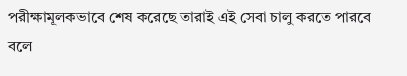পরীক্ষামূলকভাবে শেষ করেছে তারাই এই সেবা চালু করতে পারবে বলে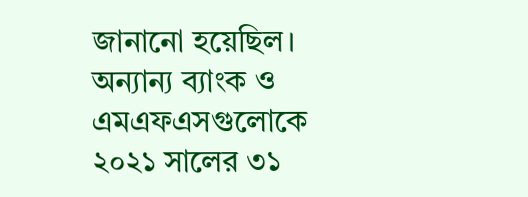জানানো হয়েছিল। অন্যান্য ব্যাংক ও এমএফএসগুলোকে ২০২১ সালের ৩১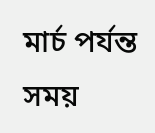মার্চ পর্যন্ত সময়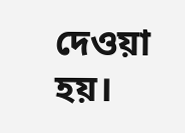দেওয়া হয়।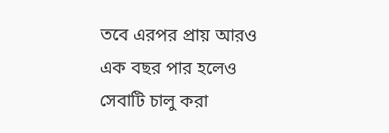তবে এরপর প্রায় আরও এক বছর পার হলেও সেবাটি চালু করা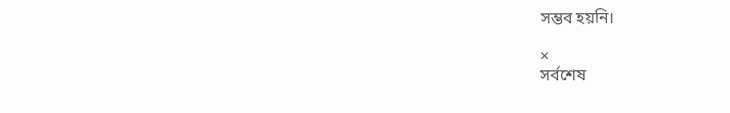সম্ভব হয়নি।

×
সর্বশেষ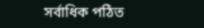সর্বাধিক পঠিত